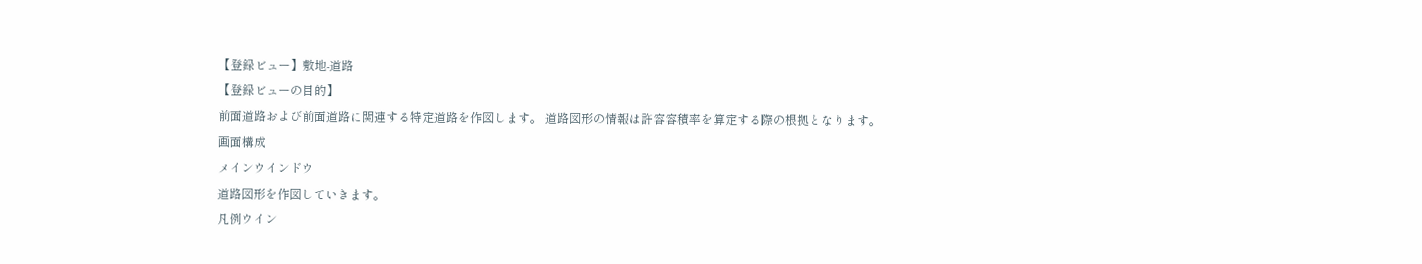【登録ビュー】敷地-道路
【登録ビューの目的】
前面道路および前面道路に関連する特定道路を作図します。 道路図形の情報は許容容積率を算定する際の根拠となります。
画面構成
メインウインドウ
道路図形を作図していきます。
凡例ウイン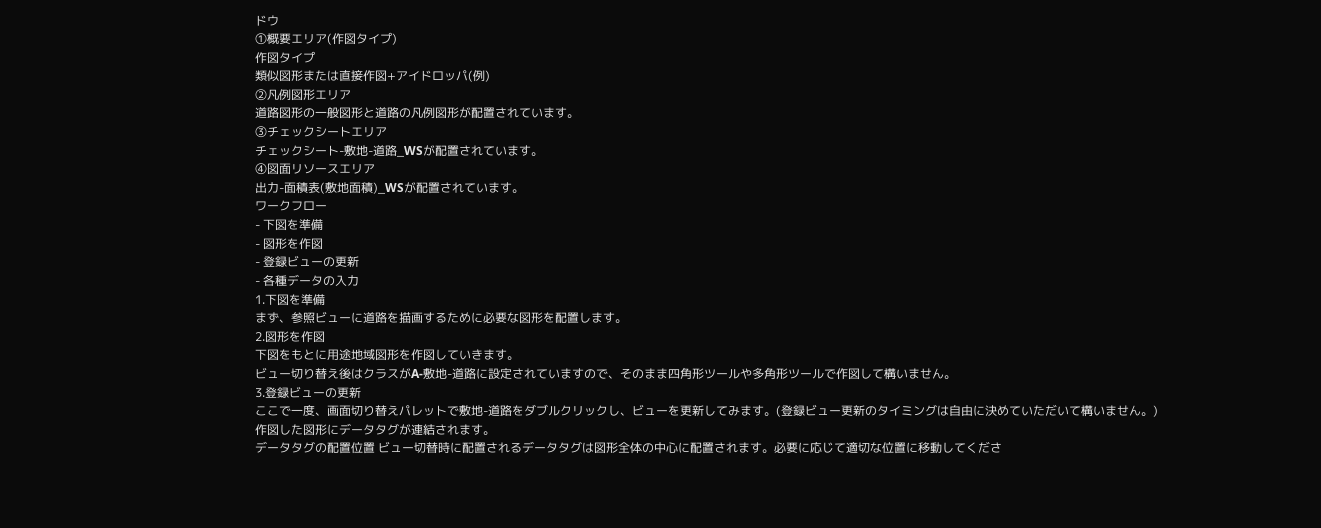ドウ
①概要エリア(作図タイプ)
作図タイプ
類似図形または直接作図+アイドロッパ(例)
②凡例図形エリア
道路図形の一般図形と道路の凡例図形が配置されています。
③チェックシートエリア
チェックシート-敷地-道路_WSが配置されています。
④図面リソースエリア
出力-面積表(敷地面積)_WSが配置されています。
ワークフロー
- 下図を準備
- 図形を作図
- 登録ビューの更新
- 各種データの入力
1.下図を準備
まず、参照ビューに道路を描画するために必要な図形を配置します。
2.図形を作図
下図をもとに用途地域図形を作図していきます。
ビュー切り替え後はクラスがA-敷地-道路に設定されていますので、そのまま四角形ツールや多角形ツールで作図して構いません。
3.登録ビューの更新
ここで一度、画面切り替えパレットで敷地-道路をダブルクリックし、ビューを更新してみます。(登録ビュー更新のタイミングは自由に決めていただいて構いません。)
作図した図形にデータタグが連結されます。
データタグの配置位置 ビュー切替時に配置されるデータタグは図形全体の中心に配置されます。必要に応じて適切な位置に移動してくださ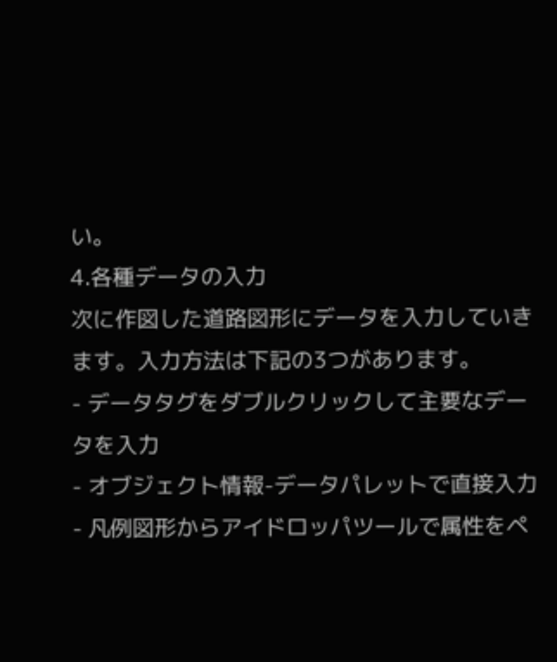い。
4.各種データの入力
次に作図した道路図形にデータを入力していきます。入力方法は下記の3つがあります。
- データタグをダブルクリックして主要なデータを入力
- オブジェクト情報-データパレットで直接入力
- 凡例図形からアイドロッパツールで属性をペ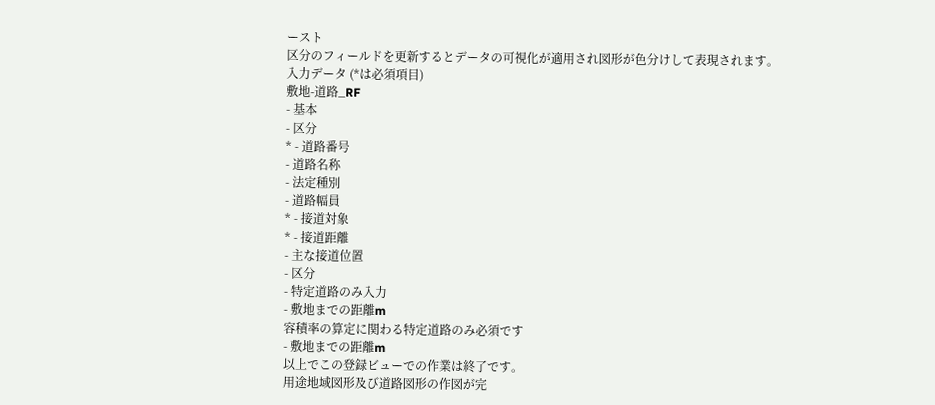ースト
区分のフィールドを更新するとデータの可視化が適用され図形が色分けして表現されます。
入力データ (*は必須項目)
敷地-道路_RF
- 基本
- 区分
* - 道路番号
- 道路名称
- 法定種別
- 道路幅員
* - 接道対象
* - 接道距離
- 主な接道位置
- 区分
- 特定道路のみ入力
- 敷地までの距離m
容積率の算定に関わる特定道路のみ必須です
- 敷地までの距離m
以上でこの登録ビューでの作業は終了です。
用途地域図形及び道路図形の作図が完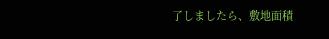了しましたら、敷地面積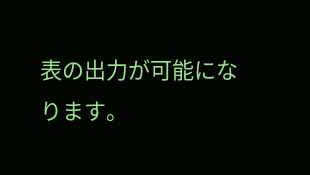表の出力が可能になります。